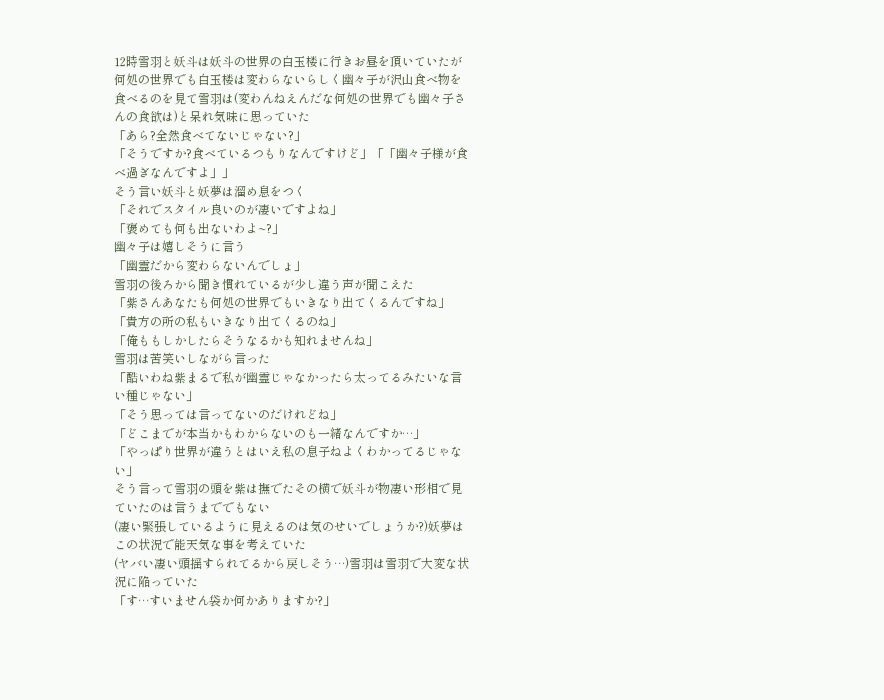12時雪羽と妖斗は妖斗の世界の白玉楼に行きお昼を頂いていたが何処の世界でも白玉楼は変わらないらしく幽々子が沢山食べ物を食べるのを見て雪羽は(変わんねえんだな何処の世界でも幽々子さんの食欲は)と呆れ気味に思っていた
「あら?全然食べてないじゃない?」
「そうですか?食べているつもりなんですけど」「「幽々子様が食べ過ぎなんですよ」」
そう言い妖斗と妖夢は溜め息をつく
「それでスタイル良いのが凄いですよね」
「褒めても何も出ないわよ~?」
幽々子は嬉しそうに言う
「幽霊だから変わらないんでしょ」
雪羽の後ろから聞き慣れているが少し違う声が聞こえた
「紫さんあなたも何処の世界でもいきなり出てくるんですね」
「貴方の所の私もいきなり出てくるのね」
「俺ももしかしたらそうなるかも知れませんね」
雪羽は苦笑いしながら言った
「酷いわね紫まるで私が幽霊じゃなかったら太ってるみたいな言い種じゃない」
「そう思っては言ってないのだけれどね」
「どこまでが本当かもわからないのも一緒なんですか…」
「やっぱり世界が違うとはいえ私の息子ねよくわかってるじゃない」
そう言って雪羽の頭を紫は撫でたその横で妖斗が物凄い形相で見ていたのは言うまででもない
(凄い緊張しているように見えるのは気のせいでしょうか?)妖夢はこの状況で能天気な事を考えていた
(ヤバい凄い頭揺すられてるから戻しそう…)雪羽は雪羽で大変な状況に陥っていた
「す…すいません袋か何かありますか?」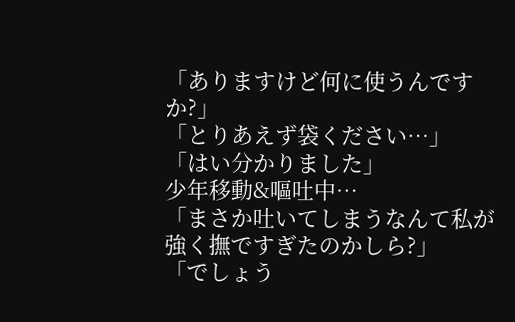「ありますけど何に使うんですか?」
「とりあえず袋ください…」
「はい分かりました」
少年移動&嘔吐中…
「まさか吐いてしまうなんて私が強く撫ですぎたのかしら?」
「でしょう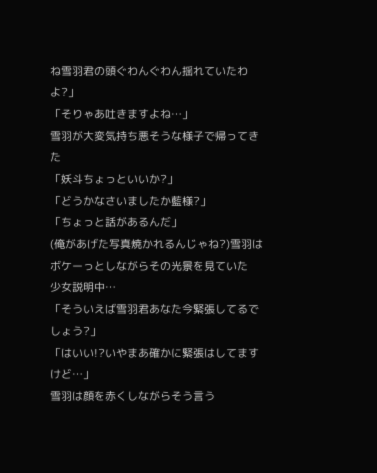ね雪羽君の頭ぐわんぐわん揺れていたわよ?」
「そりゃあ吐きますよね…」
雪羽が大変気持ち悪そうな様子で帰ってきた
「妖斗ちょっといいか?」
「どうかなさいましたか藍様?」
「ちょっと話があるんだ」
(俺があげた写真焼かれるんじゃね?)雪羽はボケーっとしながらその光景を見ていた
少女説明中…
「そういえば雪羽君あなた今緊張してるでしょう?」
「はいい!?いやまあ確かに緊張はしてますけど…」
雪羽は顔を赤くしながらそう言う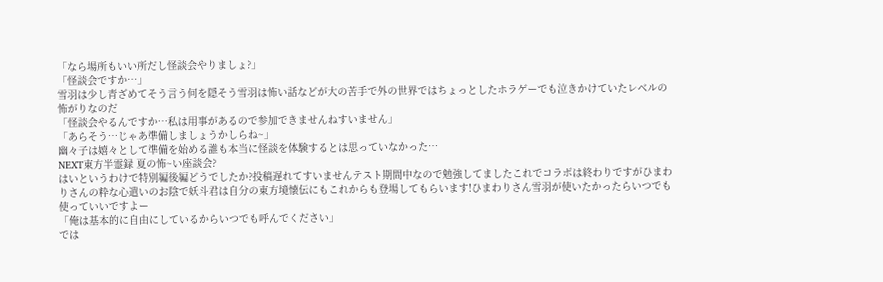「なら場所もいい所だし怪談会やりましょ?」
「怪談会ですか…」
雪羽は少し青ざめてそう言う何を隠そう雪羽は怖い話などが大の苦手で外の世界ではちょっとしたホラゲーでも泣きかけていたレベルの怖がりなのだ
「怪談会やるんですか…私は用事があるので参加できませんねすいません」
「あらそう…じゃあ準備しましょうかしらね~」
幽々子は嬉々として準備を始める誰も本当に怪談を体験するとは思っていなかった…
NEXT東方半霊録 夏の怖~い座談会?
はいというわけで特別編後編どうでしたか?投稿遅れてすいませんテスト期間中なので勉強してましたこれでコラボは終わりですがひまわりさんの粋な心遣いのお陰で妖斗君は自分の東方境懐伝にもこれからも登場してもらいます!ひまわりさん雪羽が使いたかったらいつでも使っていいですよー
「俺は基本的に自由にしているからいつでも呼んでください」
では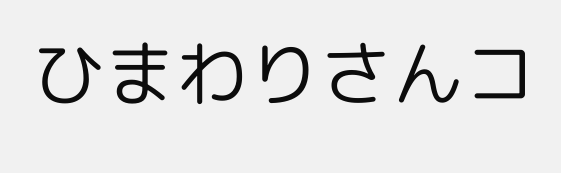ひまわりさんコ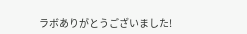ラボありがとうございました!